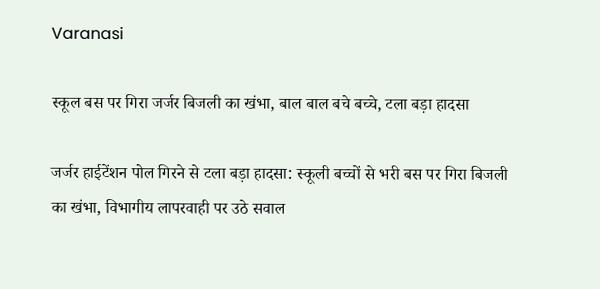Varanasi

स्कूल बस पर गिरा जर्जर बिजली का खंभा, बाल बाल बचे बच्चे, टला बड़ा हादसा

जर्जर हाईटेंशन पोल गिरने से टला बड़ा हादसा: स्कूली बच्चों से भरी बस पर गिरा बिजली का खंभा, विभागीय लापरवाही पर उठे सवाल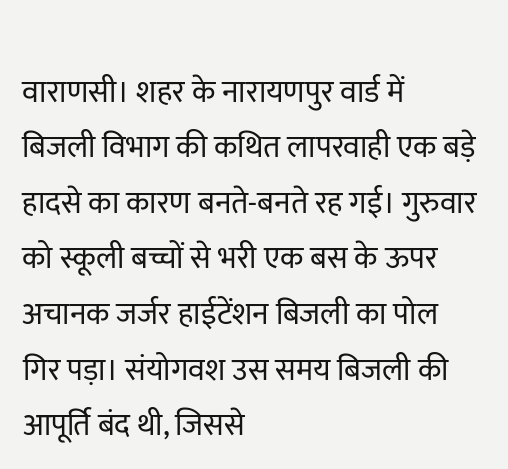वाराणसी। शहर के नारायणपुर वार्ड में बिजली विभाग की कथित लापरवाही एक बड़े हादसे का कारण बनते-बनते रह गई। गुरुवार को स्कूली बच्चों से भरी एक बस के ऊपर अचानक जर्जर हाईटेंशन बिजली का पोल गिर पड़ा। संयोगवश उस समय बिजली की आपूर्ति बंद थी, जिससे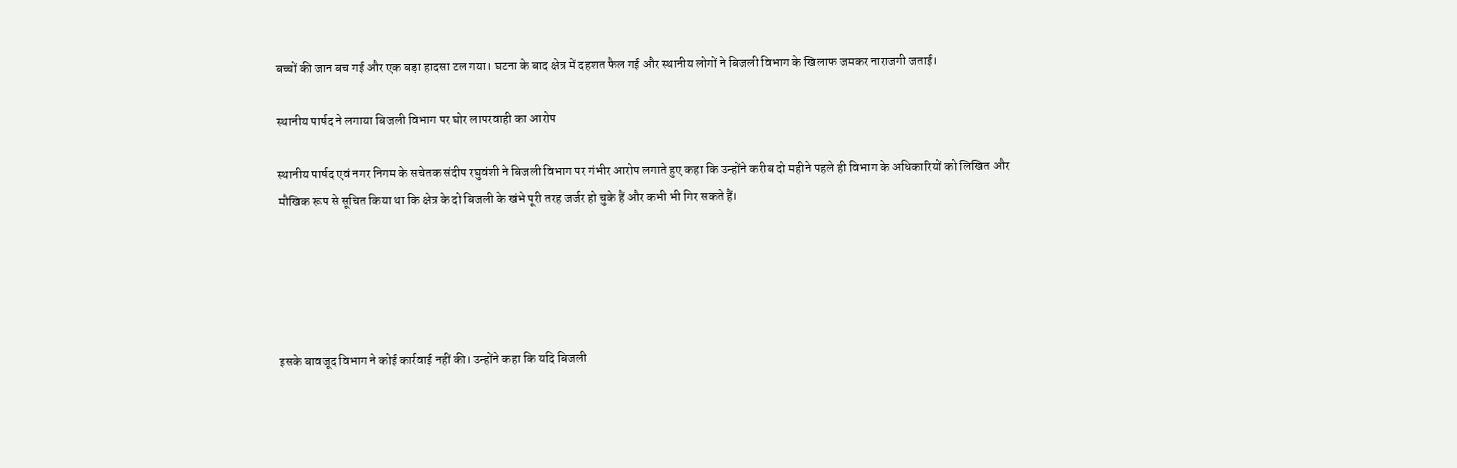बच्चों की जान बच गई और एक बड़ा हादसा टल गया। घटना के बाद क्षेत्र में दहशत फैल गई और स्थानीय लोगों ने बिजली विभाग के खिलाफ जमकर नाराजगी जताई।

स्थानीय पार्षद ने लगाया बिजली विभाग पर घोर लापरवाही का आरोप

स्थानीय पार्षद एवं नगर निगम के सचेतक संदीप रघुवंशी ने बिजली विभाग पर गंभीर आरोप लगाते हुए कहा कि उन्होंने करीब दो महीने पहले ही विभाग के अधिकारियों को लिखित और मौखिक रूप से सूचित किया था कि क्षेत्र के दो बिजली के खंभे पूरी तरह जर्जर हो चुके हैं और कभी भी गिर सकते हैं।





इसके बावजूद विभाग ने कोई कार्रवाई नहीं की। उन्होंने कहा कि यदि बिजली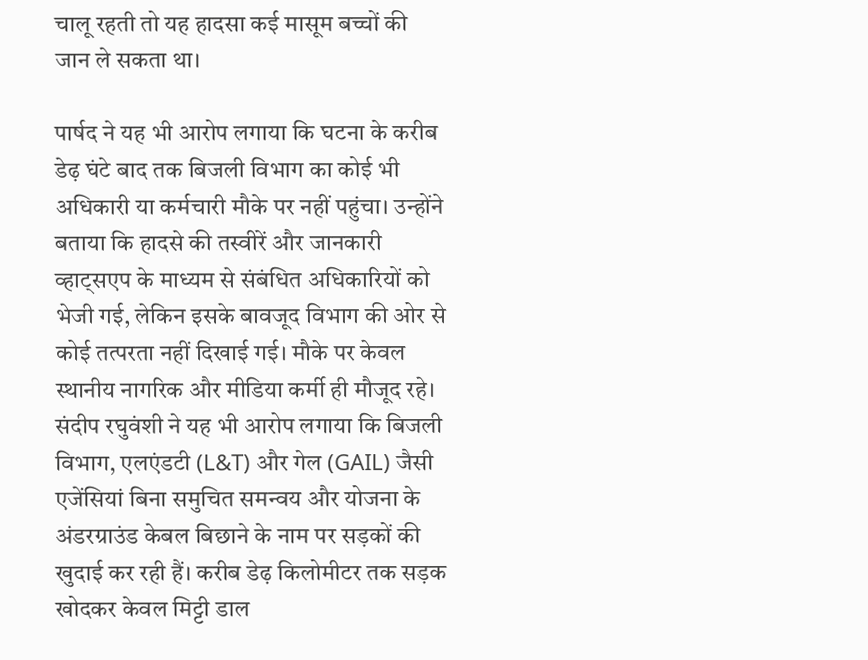चालू रहती तो यह हादसा कई मासूम बच्चों की जान ले सकता था।

पार्षद ने यह भी आरोप लगाया कि घटना के करीब डेढ़ घंटे बाद तक बिजली विभाग का कोई भी अधिकारी या कर्मचारी मौके पर नहीं पहुंचा। उन्होंने बताया कि हादसे की तस्वीरें और जानकारी व्हाट्सएप के माध्यम से संबंधित अधिकारियों को भेजी गई, लेकिन इसके बावजूद विभाग की ओर से कोई तत्परता नहीं दिखाई गई। मौके पर केवल स्थानीय नागरिक और मीडिया कर्मी ही मौजूद रहे।
संदीप रघुवंशी ने यह भी आरोप लगाया कि बिजली विभाग, एलएंडटी (L&T) और गेल (GAIL) जैसी एजेंसियां बिना समुचित समन्वय और योजना के अंडरग्राउंड केबल बिछाने के नाम पर सड़कों की खुदाई कर रही हैं। करीब डेढ़ किलोमीटर तक सड़क खोदकर केवल मिट्टी डाल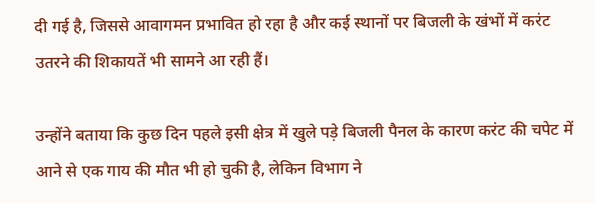दी गई है, जिससे आवागमन प्रभावित हो रहा है और कई स्थानों पर बिजली के खंभों में करंट उतरने की शिकायतें भी सामने आ रही हैं।

उन्होंने बताया कि कुछ दिन पहले इसी क्षेत्र में खुले पड़े बिजली पैनल के कारण करंट की चपेट में आने से एक गाय की मौत भी हो चुकी है, लेकिन विभाग ने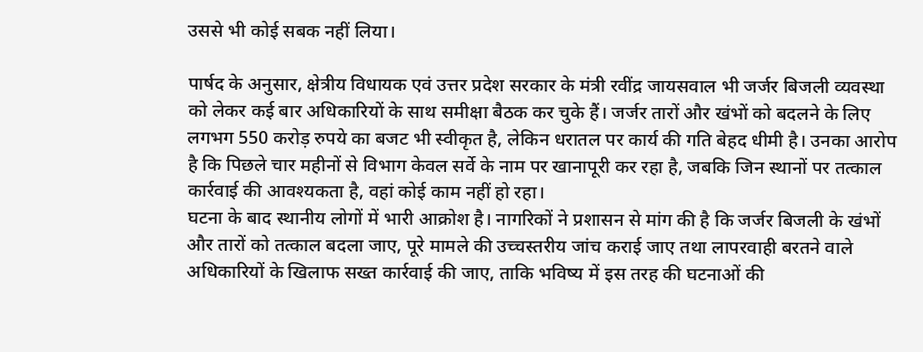उससे भी कोई सबक नहीं लिया।

पार्षद के अनुसार, क्षेत्रीय विधायक एवं उत्तर प्रदेश सरकार के मंत्री रवींद्र जायसवाल भी जर्जर बिजली व्यवस्था को लेकर कई बार अधिकारियों के साथ समीक्षा बैठक कर चुके हैं। जर्जर तारों और खंभों को बदलने के लिए लगभग 550 करोड़ रुपये का बजट भी स्वीकृत है, लेकिन धरातल पर कार्य की गति बेहद धीमी है। उनका आरोप है कि पिछले चार महीनों से विभाग केवल सर्वे के नाम पर खानापूरी कर रहा है, जबकि जिन स्थानों पर तत्काल कार्रवाई की आवश्यकता है, वहां कोई काम नहीं हो रहा।
घटना के बाद स्थानीय लोगों में भारी आक्रोश है। नागरिकों ने प्रशासन से मांग की है कि जर्जर बिजली के खंभों और तारों को तत्काल बदला जाए, पूरे मामले की उच्चस्तरीय जांच कराई जाए तथा लापरवाही बरतने वाले अधिकारियों के खिलाफ सख्त कार्रवाई की जाए, ताकि भविष्य में इस तरह की घटनाओं की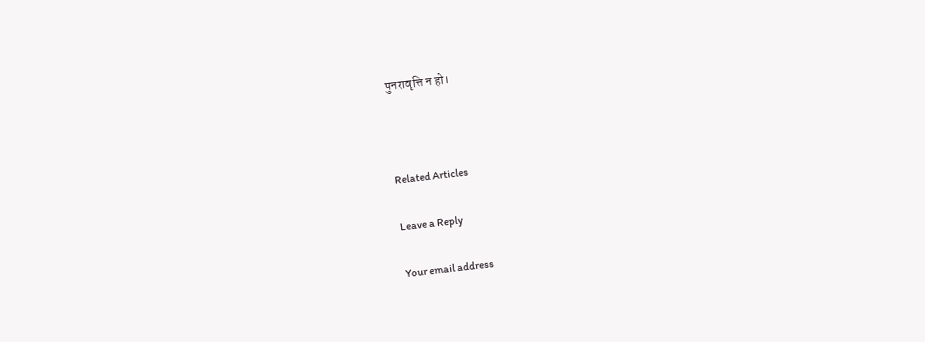पुनरावृत्ति न हो।



Related Articles

Leave a Reply

Your email address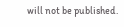will not be published.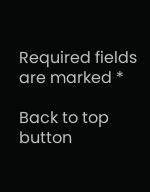Required fields are marked *

Back to top button